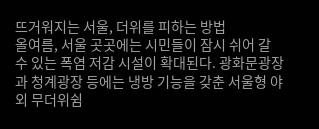뜨거워지는 서울, 더위를 피하는 방법
올여름, 서울 곳곳에는 시민들이 잠시 쉬어 갈 수 있는 폭염 저감 시설이 확대된다. 광화문광장과 청계광장 등에는 냉방 기능을 갖춘 서울형 야외 무더위쉼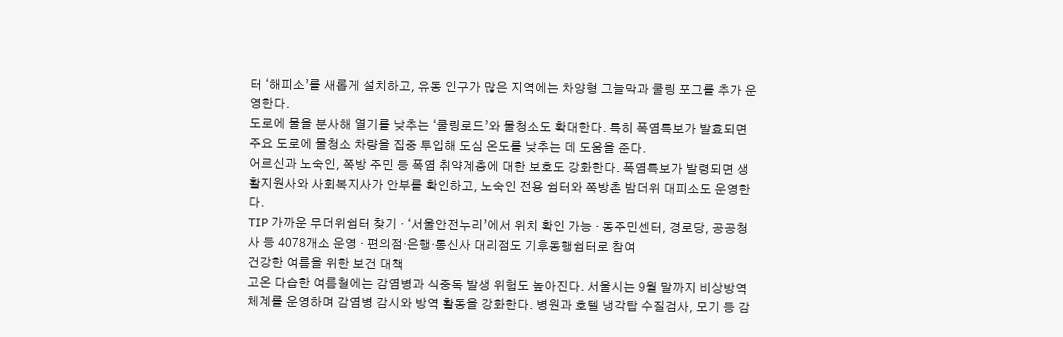터 ‘해피소’를 새롭게 설치하고, 유동 인구가 많은 지역에는 차양형 그늘막과 쿨링 포그를 추가 운영한다.
도로에 물을 분사해 열기를 낮추는 ‘쿨링로드’와 물청소도 확대한다. 특히 폭염특보가 발효되면 주요 도로에 물청소 차량을 집중 투입해 도심 온도를 낮추는 데 도움을 준다.
어르신과 노숙인, 쪽방 주민 등 폭염 취약계층에 대한 보호도 강화한다. 폭염특보가 발령되면 생활지원사와 사회복지사가 안부를 확인하고, 노숙인 전용 쉼터와 쪽방촌 밤더위 대피소도 운영한다.
TIP 가까운 무더위쉼터 찾기 · ‘서울안전누리’에서 위치 확인 가능 · 동주민센터, 경로당, 공공청사 등 4078개소 운영 · 편의점·은행·통신사 대리점도 기후동행쉼터로 참여
건강한 여름을 위한 보건 대책
고온 다습한 여름철에는 감염병과 식중독 발생 위험도 높아진다. 서울시는 9월 말까지 비상방역체계를 운영하며 감염병 감시와 방역 활동을 강화한다. 병원과 호텔 냉각탑 수질검사, 모기 등 감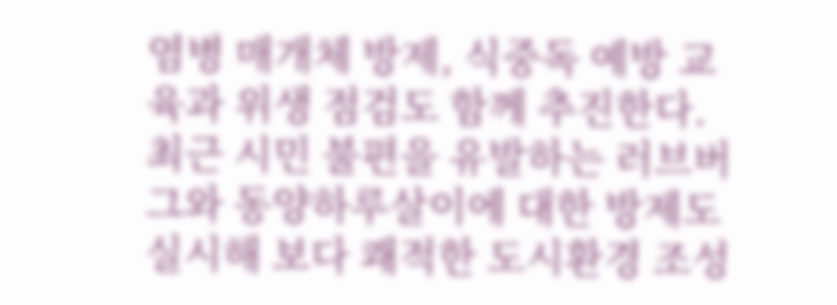염병 매개체 방제, 식중독 예방 교육과 위생 점검도 함께 추진한다.
최근 시민 불편을 유발하는 러브버그와 동양하루살이에 대한 방제도 실시해 보다 쾌적한 도시환경 조성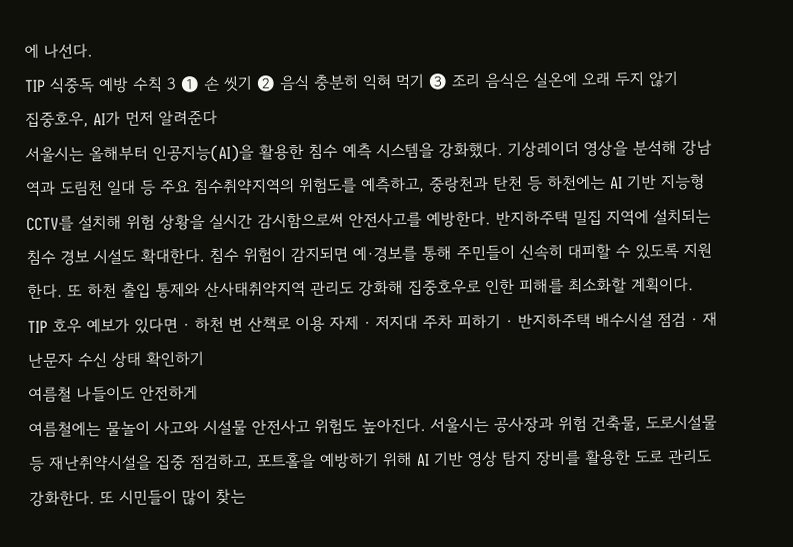에 나선다.
TIP 식중독 예방 수칙 3 ❶ 손 씻기 ❷ 음식 충분히 익혀 먹기 ❸ 조리 음식은 실온에 오래 두지 않기
집중호우, AI가 먼저 알려준다
서울시는 올해부터 인공지능(AI)을 활용한 침수 예측 시스템을 강화했다. 기상레이더 영상을 분석해 강남역과 도림천 일대 등 주요 침수취약지역의 위험도를 예측하고, 중랑천과 탄천 등 하천에는 AI 기반 지능형 CCTV를 설치해 위험 상황을 실시간 감시함으로써 안전사고를 예방한다. 반지하주택 밀집 지역에 설치되는 침수 경보 시설도 확대한다. 침수 위험이 감지되면 예·경보를 통해 주민들이 신속히 대피할 수 있도록 지원한다. 또 하천 출입 통제와 산사태취약지역 관리도 강화해 집중호우로 인한 피해를 최소화할 계획이다.
TIP 호우 예보가 있다면 · 하천 변 산책로 이용 자제 · 저지대 주차 피하기 · 반지하주택 배수시설 점검 · 재난문자 수신 상태 확인하기
여름철 나들이도 안전하게
여름철에는 물놀이 사고와 시설물 안전사고 위험도 높아진다. 서울시는 공사장과 위험 건축물, 도로시설물 등 재난취약시설을 집중 점검하고, 포트홀을 예방하기 위해 AI 기반 영상 탐지 장비를 활용한 도로 관리도 강화한다. 또 시민들이 많이 찾는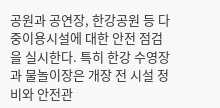공원과 공연장, 한강공원 등 다중이용시설에 대한 안전 점검을 실시한다. 특히 한강 수영장과 물놀이장은 개장 전 시설 정비와 안전관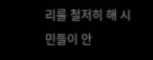리를 철저히 해 시민들이 안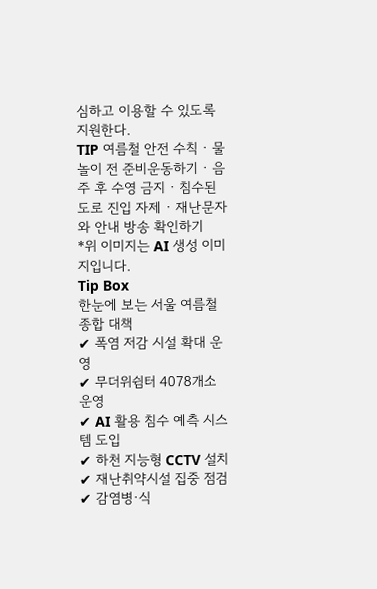심하고 이용할 수 있도록 지원한다.
TIP 여름철 안전 수칙 · 물놀이 전 준비운동하기 · 음주 후 수영 금지 · 침수된 도로 진입 자제 · 재난문자와 안내 방송 확인하기
*위 이미지는 AI 생성 이미지입니다.
Tip Box
한눈에 보는 서울 여름철 종합 대책
✔ 폭염 저감 시설 확대 운영
✔ 무더위쉼터 4078개소 운영
✔ AI 활용 침수 예측 시스템 도입
✔ 하천 지능형 CCTV 설치
✔ 재난취약시설 집중 점검
✔ 감염병·식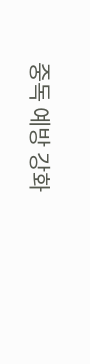중독 예방 강화